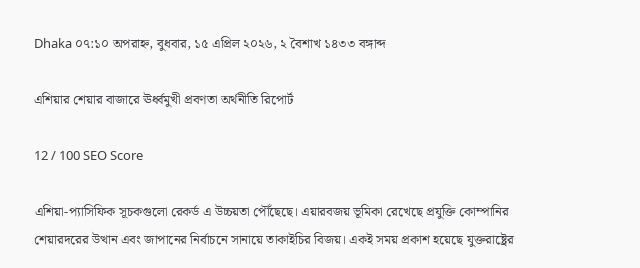Dhaka ০৭:১০ অপরাহ্ন, বুধবার, ১৫ এপ্রিল ২০২৬, ২ বৈশাখ ১৪৩৩ বঙ্গাব্দ

এশিয়ার শেয়ার বাজারে ঊর্ধ্বমুখী প্রবণতা অর্থনীতি রিপোর্ট

12 / 100 SEO Score

এশিয়া-প্যাসিফিক সূচকগুলো রেকর্ড এ উচ্চয়তা পৌঁছেছে। এয়ারবজয় ভূমিকা রেখেছে প্রযুক্তি কোম্পানির শেয়ারদরের উত্থান এবং জাপানের নির্বাচনে সানায়ে তাকাইচির বিজয়। একই সময় প্রকাশ হয়েছে যুক্তরাষ্ট্রের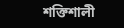শক্তিশালী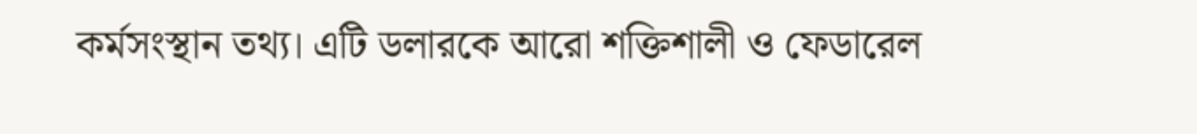কর্মসংস্থান তথ্য। এটি ডলারকে আরো শক্তিশালী ও ফেডারেল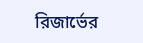রিজার্ভের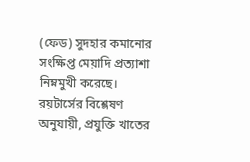(ফেড) সুদহার কমানোর সংক্ষিপ্ত মেয়াদি প্রত্যাশা নিম্নমুখী করেছে। রয়টার্সের বিশ্লেষণ অনুযায়ী, প্রযুক্তি খাতের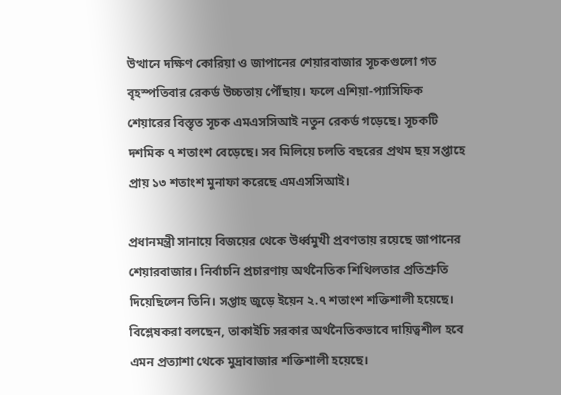উত্থানে দক্ষিণ কোরিয়া ও জাপানের শেয়ারবাজার সূচকগুলো গত বৃহস্পতিবার রেকর্ড উচ্চতায় পৌঁছায়। ফলে এশিয়া-প্যাসিফিক শেয়ারের বিস্তৃত সূচক এমএসসিআই নতুন রেকর্ড গড়েছে। সূচকটি দশমিক ৭ শতাংশ বেড়েছে। সব মিলিয়ে চলতি বছরের প্রথম ছয় সপ্তাহে প্রায় ১৩ শতাংশ মুনাফা করেছে এমএসসিআই।

প্রধানমন্ত্রী সানায়ে বিজয়ের থেকে উর্ধ্বমুখী প্রবণতায় রয়েছে জাপানের শেয়ারবাজার। নির্বাচনি প্রচারণায় অর্থনৈতিক শিথিলতার প্রতিশ্রুতি দিয়েছিলেন তিনি। সপ্তাহ জুড়ে ইয়েন ২.৭ শতাংশ শক্তিশালী হয়েছে। বিশ্লেষকরা বলছেন, তাকাইচি সরকার অর্থনৈতিকভাবে দায়িত্বশীল হবে এমন প্রত্যাশা থেকে মুদ্রাবাজার শক্তিশালী হয়েছে।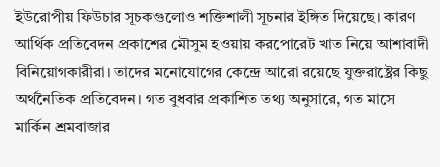ইউরোপীয় ফিউচার সূচকগুলোও শক্তিশালী সূচনার ইঙ্গিত দিয়েছে। কারণ আর্থিক প্রতিবেদন প্রকাশের মৌসুম হওয়ায় করপোরেট খাত নিয়ে আশাবাদী বিনিয়োগকারীরা। তাদের মনোযোগের কেন্দ্রে আরো রয়েছে যুক্তরাষ্ট্রের কিছু অর্থনৈতিক প্রতিবেদন। গত বুধবার প্রকাশিত তথ্য অনুসারে, গত মাসে মার্কিন শ্রমবাজার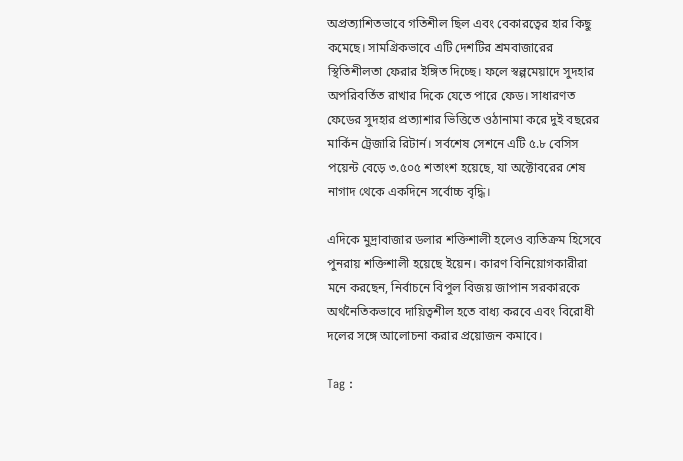অপ্রত্যাশিতভাবে গতিশীল ছিল এবং বেকারত্বের হার কিছু কমেছে। সামগ্রিকভাবে এটি দেশটির শ্রমবাজারের স্থিতিশীলতা ফেরার ইঙ্গিত দিচ্ছে। ফলে স্বল্পমেয়াদে সুদহার অপরিবর্তিত রাখার দিকে যেতে পারে ফেড। সাধারণত ফেডের সুদহার প্রত্যাশার ভিত্তিতে ওঠানামা করে দুই বছরের মার্কিন ট্রেজারি রিটার্ন। সর্বশেষ সেশনে এটি ৫.৮ বেসিস পয়েন্ট বেড়ে ৩.৫০৫ শতাংশ হয়েছে, যা অক্টোবরের শেষ নাগাদ থেকে একদিনে সর্বোচ্চ বৃদ্ধি।

এদিকে মুদ্রাবাজার ডলার শক্তিশালী হলেও ব্যতিক্রম হিসেবে পুনরায় শক্তিশালী হয়েছে ইয়েন। কারণ বিনিয়োগকারীরা মনে করছেন, নির্বাচনে বিপুল বিজয় জাপান সরকারকে অর্থনৈতিকভাবে দায়িত্বশীল হতে বাধ্য করবে এবং বিরোধী দলের সঙ্গে আলোচনা করার প্রয়োজন কমাবে।

Tag :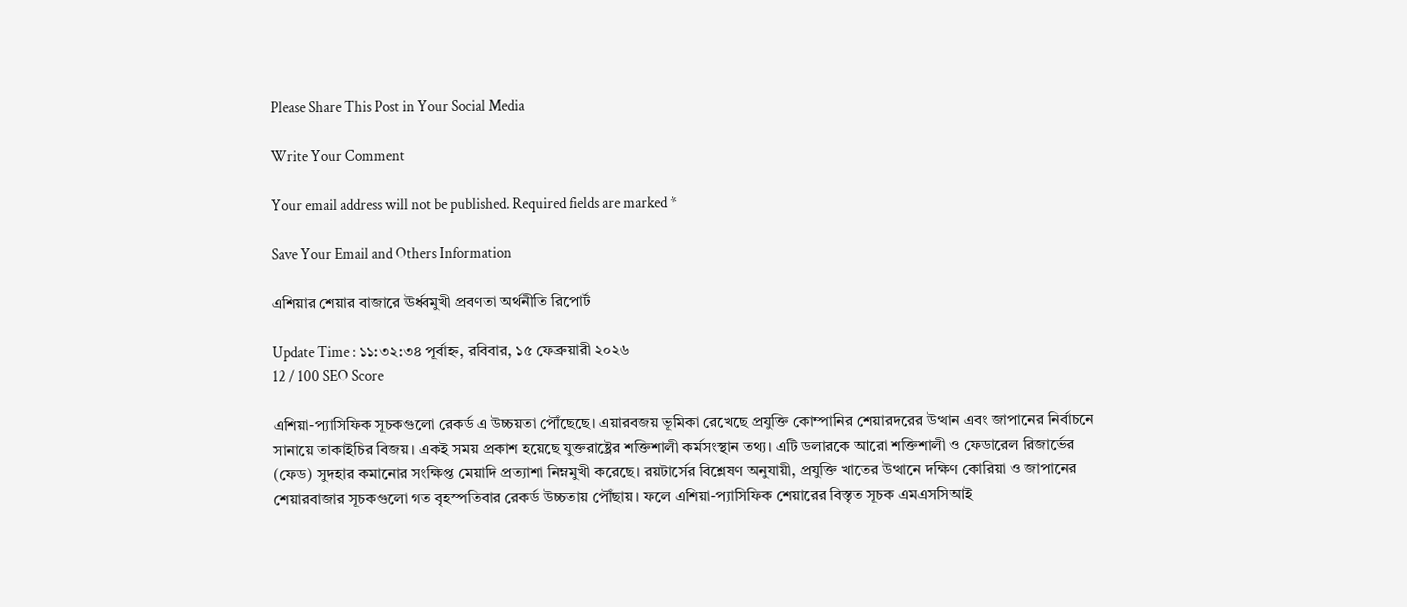Please Share This Post in Your Social Media

Write Your Comment

Your email address will not be published. Required fields are marked *

Save Your Email and Others Information

এশিয়ার শেয়ার বাজারে ঊর্ধ্বমুখী প্রবণতা অর্থনীতি রিপোর্ট

Update Time : ১১:৩২:৩৪ পূর্বাহ্ন, রবিবার, ১৫ ফেব্রুয়ারী ২০২৬
12 / 100 SEO Score

এশিয়া-প্যাসিফিক সূচকগুলো রেকর্ড এ উচ্চয়তা পৌঁছেছে। এয়ারবজয় ভূমিকা রেখেছে প্রযুক্তি কোম্পানির শেয়ারদরের উত্থান এবং জাপানের নির্বাচনে সানায়ে তাকাইচির বিজয়। একই সময় প্রকাশ হয়েছে যুক্তরাষ্ট্রের শক্তিশালী কর্মসংস্থান তথ্য। এটি ডলারকে আরো শক্তিশালী ও ফেডারেল রিজার্ভের (ফেড) সুদহার কমানোর সংক্ষিপ্ত মেয়াদি প্রত্যাশা নিম্নমুখী করেছে। রয়টার্সের বিশ্লেষণ অনুযায়ী, প্রযুক্তি খাতের উত্থানে দক্ষিণ কোরিয়া ও জাপানের শেয়ারবাজার সূচকগুলো গত বৃহস্পতিবার রেকর্ড উচ্চতায় পৌঁছায়। ফলে এশিয়া-প্যাসিফিক শেয়ারের বিস্তৃত সূচক এমএসসিআই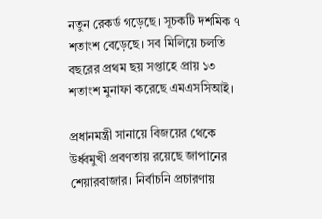নতুন রেকর্ড গড়েছে। সূচকটি দশমিক ৭ শতাংশ বেড়েছে। সব মিলিয়ে চলতি বছরের প্রথম ছয় সপ্তাহে প্রায় ১৩ শতাংশ মুনাফা করেছে এমএসসিআই।

প্রধানমন্ত্রী সানায়ে বিজয়ের থেকে উর্ধ্বমুখী প্রবণতায় রয়েছে জাপানের শেয়ারবাজার। নির্বাচনি প্রচারণায়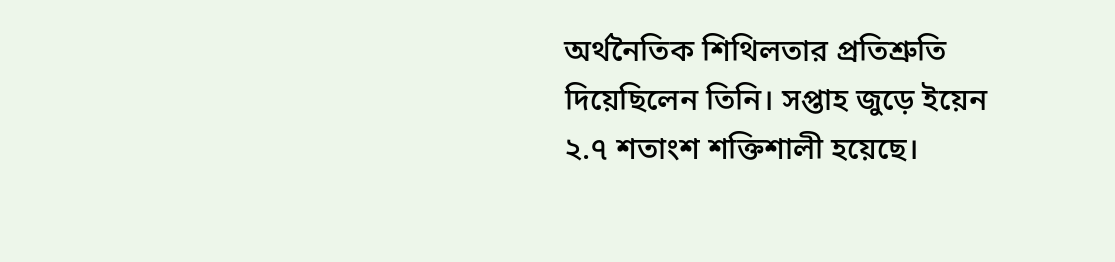অর্থনৈতিক শিথিলতার প্রতিশ্রুতি দিয়েছিলেন তিনি। সপ্তাহ জুড়ে ইয়েন ২.৭ শতাংশ শক্তিশালী হয়েছে।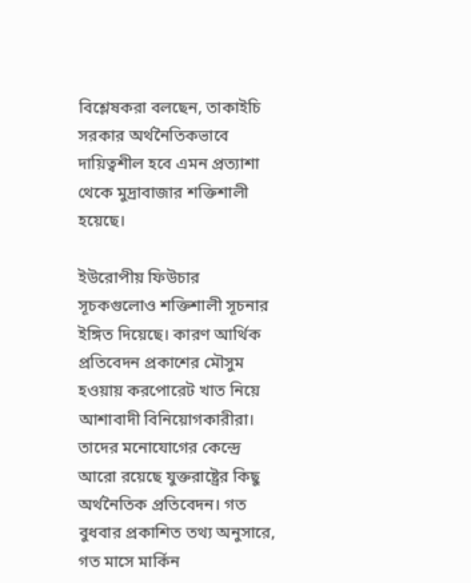বিশ্লেষকরা বলছেন, তাকাইচি সরকার অর্থনৈতিকভাবে দায়িত্বশীল হবে এমন প্রত্যাশা থেকে মুদ্রাবাজার শক্তিশালী হয়েছে।

ইউরোপীয় ফিউচার সূচকগুলোও শক্তিশালী সূচনার ইঙ্গিত দিয়েছে। কারণ আর্থিক প্রতিবেদন প্রকাশের মৌসুম হওয়ায় করপোরেট খাত নিয়ে আশাবাদী বিনিয়োগকারীরা। তাদের মনোযোগের কেন্দ্রে আরো রয়েছে যুক্তরাষ্ট্রের কিছু অর্থনৈতিক প্রতিবেদন। গত বুধবার প্রকাশিত তথ্য অনুসারে, গত মাসে মার্কিন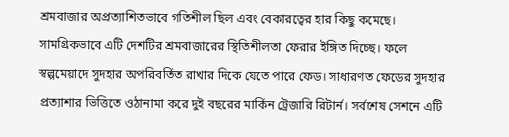শ্রমবাজার অপ্রত্যাশিতভাবে গতিশীল ছিল এবং বেকারত্বের হার কিছু কমেছে। সামগ্রিকভাবে এটি দেশটির শ্রমবাজারের স্থিতিশীলতা ফেরার ইঙ্গিত দিচ্ছে। ফলে স্বল্পমেয়াদে সুদহার অপরিবর্তিত রাখার দিকে যেতে পারে ফেড। সাধারণত ফেডের সুদহার প্রত্যাশার ভিত্তিতে ওঠানামা করে দুই বছরের মার্কিন ট্রেজারি রিটার্ন। সর্বশেষ সেশনে এটি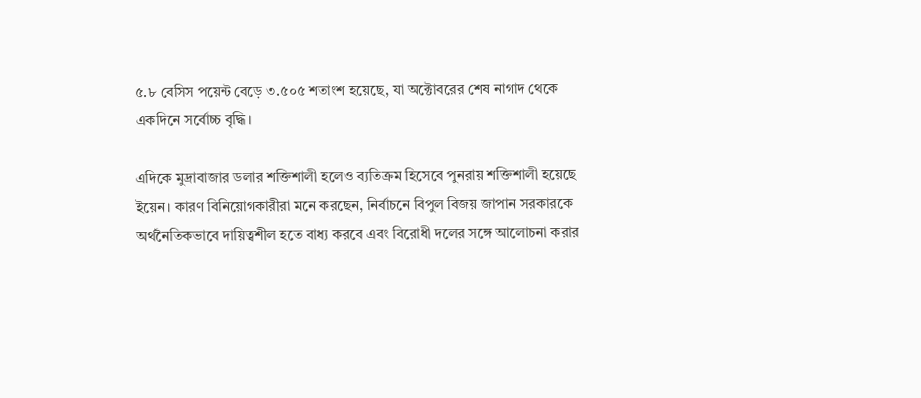৫.৮ বেসিস পয়েন্ট বেড়ে ৩.৫০৫ শতাংশ হয়েছে, যা অক্টোবরের শেষ নাগাদ থেকে একদিনে সর্বোচ্চ বৃদ্ধি।

এদিকে মুদ্রাবাজার ডলার শক্তিশালী হলেও ব্যতিক্রম হিসেবে পুনরায় শক্তিশালী হয়েছে ইয়েন। কারণ বিনিয়োগকারীরা মনে করছেন, নির্বাচনে বিপুল বিজয় জাপান সরকারকে অর্থনৈতিকভাবে দায়িত্বশীল হতে বাধ্য করবে এবং বিরোধী দলের সঙ্গে আলোচনা করার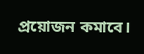প্রয়োজন কমাবে।